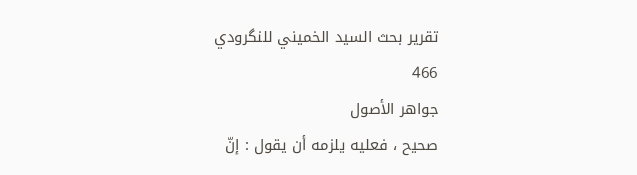تقرير بحث السيد الخميني للنگرودي
466
جواهر الأصول
صحيح ، فعليه يلزمه أن يقول : إنّ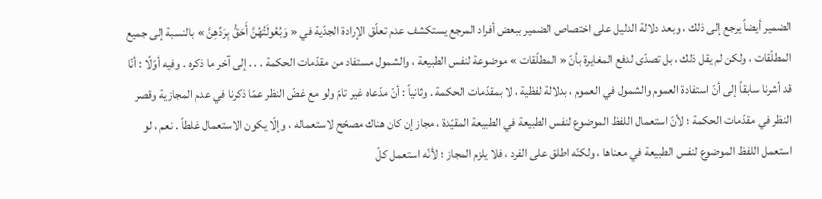الضمير أيضاً يرجع إلى ذلك ، وبعد دلالة الدليل على اختصاص الضمير ببعض أفراد المرجع يستكشف عدم تعلّق الإرادة الجدّية في « وَبُعُولَتُهُنَّ أَحَقُّ بِرَدِّهِنَّ » بالنسبة إلى جميع المطلّقات ، ولكن لم يقل ذلك ، بل تصدّى لدفع المغايرة بأنّ « المطلّقات » موضوعة لنفس الطبيعة ، والشمول مستفاد من مقدّمات الحكمة . . . إلى آخر ما ذكره . وفيه أوّلًا : أنّا قد أشرنا سابقاً إلى أنّ استفادة العموم والشمول في العموم ، بدلالة لفظية ، لا بمقدّمات الحكمة . وثانياً : أنّ مدّعاه غير تامّ ولو مع غضّ النظر عمّا ذكرنا في عدم المجازية وقصر النظر في مقدّمات الحكمة ؛ لأنّ استعمال اللفظ الموضوع لنفس الطبيعة في الطبيعة المقيّدة ، مجاز إن كان هناك مصحّح لاستعماله ، وإلّا يكون الاستعمال غلطاً . نعم ، لو استعمل اللفظ الموضوع لنفس الطبيعة في معناها ، ولكنّه اطلق على الفرد ، فلا يلزم المجاز ؛ لأنّه استعمل كلّ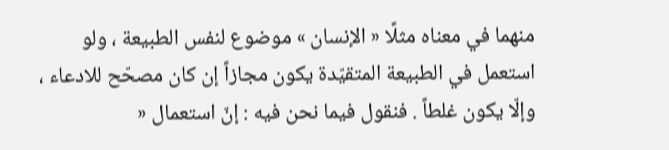منهما في معناه مثلًا « الإنسان » موضوع لنفس الطبيعة ، ولو استعمل في الطبيعة المتقيّدة يكون مجازاً إن كان مصحّح للادعاء ، وإلّا يكون غلطاً . فنقول فيما نحن فيه : إنّ استعمال «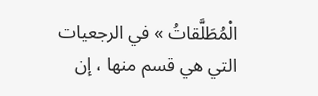الْمُطَلَّقاتُ » في الرجعيات التي هي قسم منها ، إن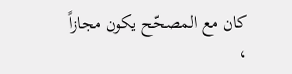كان مع المصحّح يكون مجازاً ،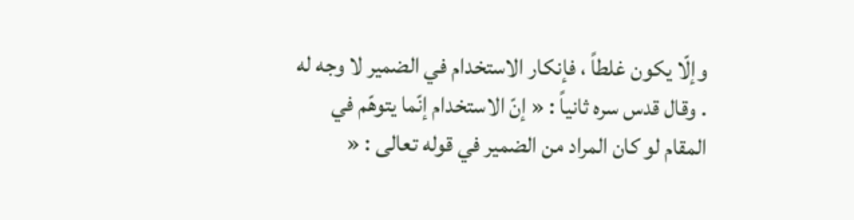وإلّا يكون غلطاً ، فإنكار الاستخدام في الضمير لا وجه له . وقال قدس سره ثانياً : « إنّ الاستخدام إنّما يتوهّم في المقام لو كان المراد من الضمير في قوله تعالى : «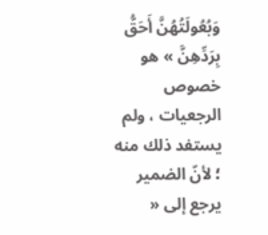وَبُعُولَتُهُنَّ أَحَقُّ بِرَدِّهِنَّ » هو خصوص الرجعيات ، ولم يستفد ذلك منه ؛ لأنّ الضمير يرجع إلى «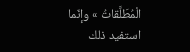الْمُطَلَّقاتُ » وإنّما استفيد ذلك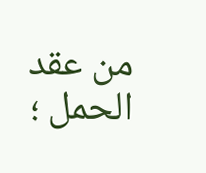من عقد الحمل ؛